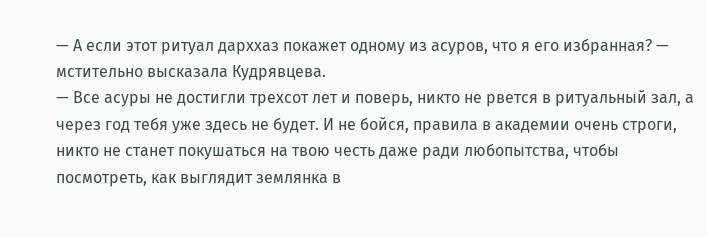— А если этот ритуал дарххаз покажет одному из асуров, что я его избранная? — мстительно высказала Кудрявцева.
— Все асуры не достигли трехсот лет и поверь, никто не рвется в ритуальный зал, а через год тебя уже здесь не будет. И не бойся, правила в академии очень строги, никто не станет покушаться на твою честь даже ради любопытства, чтобы посмотреть, как выглядит землянка в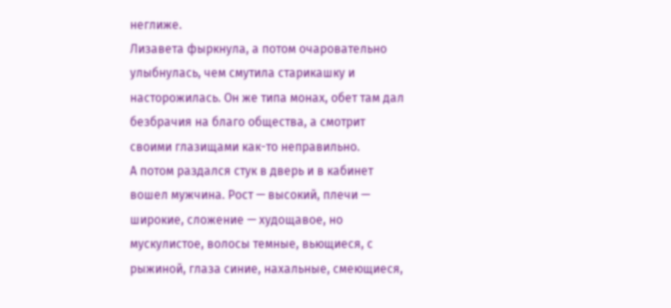неглиже.
Лизавета фыркнула, а потом очаровательно улыбнулась, чем смутила старикашку и насторожилась. Он же типа монах, обет там дал безбрачия на благо общества, а смотрит своими глазищами как-то неправильно.
А потом раздался стук в дверь и в кабинет вошел мужчина. Рост — высокий, плечи — широкие, сложение — худощавое, но мускулистое, волосы темные, вьющиеся, с рыжиной, глаза синие, нахальные, смеющиеся,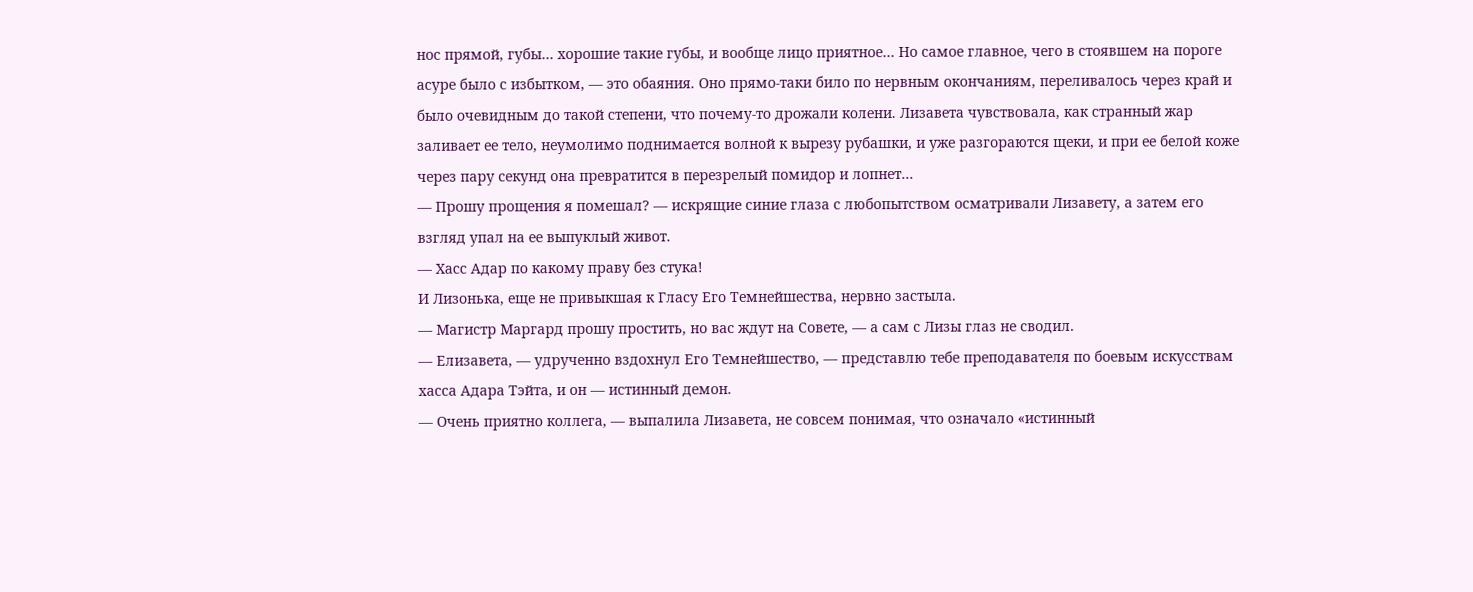нос прямой, губы… хорошие такие губы, и вообще лицо приятное… Но самое главное, чего в стоявшем на пороге асуре было с избытком, — это обаяния. Оно прямо-таки било по нервным окончаниям, переливалось через край и было очевидным до такой степени, что почему-то дрожали колени. Лизавета чувствовала, как странный жар заливает ее тело, неумолимо поднимается волной к вырезу рубашки, и уже разгораются щеки, и при ее белой коже через пару секунд она превратится в перезрелый помидор и лопнет…
— Прошу прощения я помешал? — искрящие синие глаза с любопытством осматривали Лизавету, а затем его взгляд упал на ее выпуклый живот.
— Хасс Адар по какому праву без стука!
И Лизонька, еще не привыкшая к Гласу Его Темнейшества, нервно застыла.
— Магистр Маргард прошу простить, но вас ждут на Совете, — а сам с Лизы глаз не сводил.
— Елизавета, — удрученно вздохнул Его Темнейшество, — представлю тебе преподавателя по боевым искусствам хасса Адара Тэйта, и он — истинный демон.
— Очень приятно коллега, — выпалила Лизавета, не совсем понимая, что означало «истинный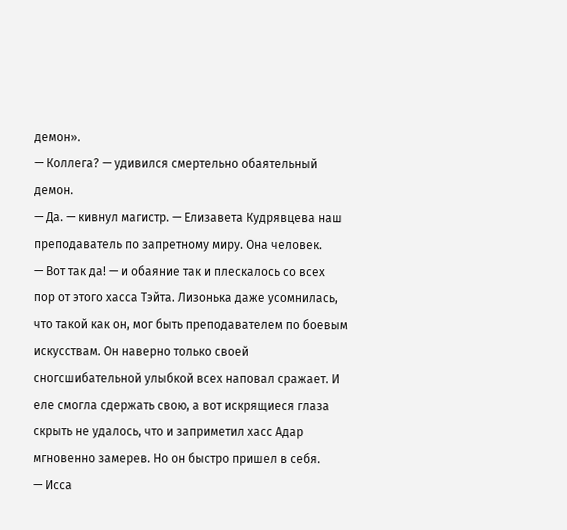демон».
— Коллега? — удивился смертельно обаятельный демон.
— Да. — кивнул магистр. — Елизавета Кудрявцева наш преподаватель по запретному миру. Она человек.
— Вот так да! — и обаяние так и плескалось со всех пор от этого хасса Тэйта. Лизонька даже усомнилась, что такой как он, мог быть преподавателем по боевым искусствам. Он наверно только своей сногсшибательной улыбкой всех наповал сражает. И еле смогла сдержать свою, а вот искрящиеся глаза скрыть не удалось, что и заприметил хасс Адар мгновенно замерев. Но он быстро пришел в себя.
— Исса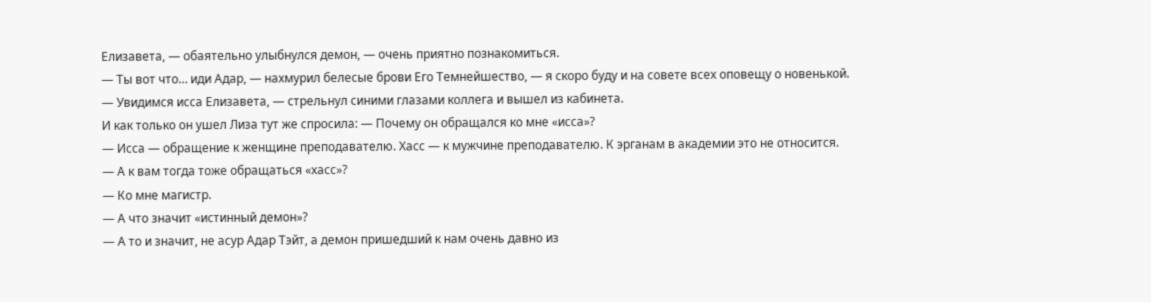Елизавета, — обаятельно улыбнулся демон, — очень приятно познакомиться.
— Ты вот что… иди Адар, — нахмурил белесые брови Его Темнейшество, — я скоро буду и на совете всех оповещу о новенькой.
— Увидимся исса Елизавета, — стрельнул синими глазами коллега и вышел из кабинета.
И как только он ушел Лиза тут же спросила: — Почему он обращался ко мне «исса»?
— Исса — обращение к женщине преподавателю. Хасс — к мужчине преподавателю. К эрганам в академии это не относится.
— А к вам тогда тоже обращаться «хасс»?
— Ко мне магистр.
— А что значит «истинный демон»?
— А то и значит, не асур Адар Тэйт, а демон пришедший к нам очень давно из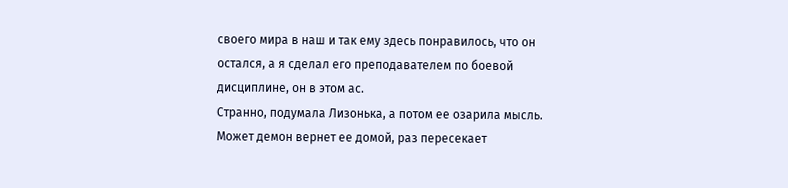своего мира в наш и так ему здесь понравилось, что он остался, а я сделал его преподавателем по боевой дисциплине, он в этом ас.
Странно, подумала Лизонька, а потом ее озарила мысль. Может демон вернет ее домой, раз пересекает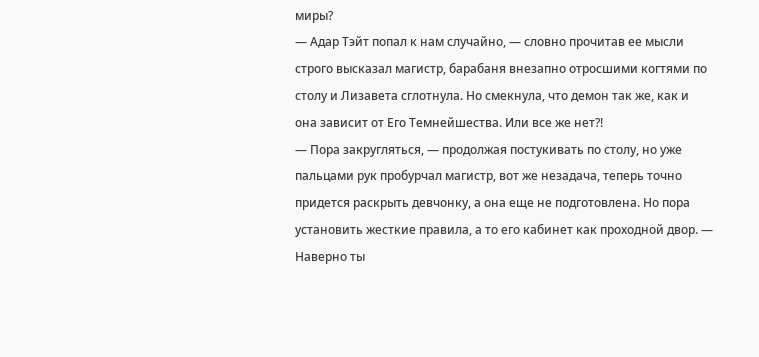миры?
— Адар Тэйт попал к нам случайно, — словно прочитав ее мысли строго высказал магистр, барабаня внезапно отросшими когтями по столу и Лизавета сглотнула. Но смекнула, что демон так же, как и она зависит от Его Темнейшества. Или все же нет?!
— Пора закругляться, — продолжая постукивать по столу, но уже пальцами рук пробурчал магистр, вот же незадача, теперь точно придется раскрыть девчонку, а она еще не подготовлена. Но пора установить жесткие правила, а то его кабинет как проходной двор. — Наверно ты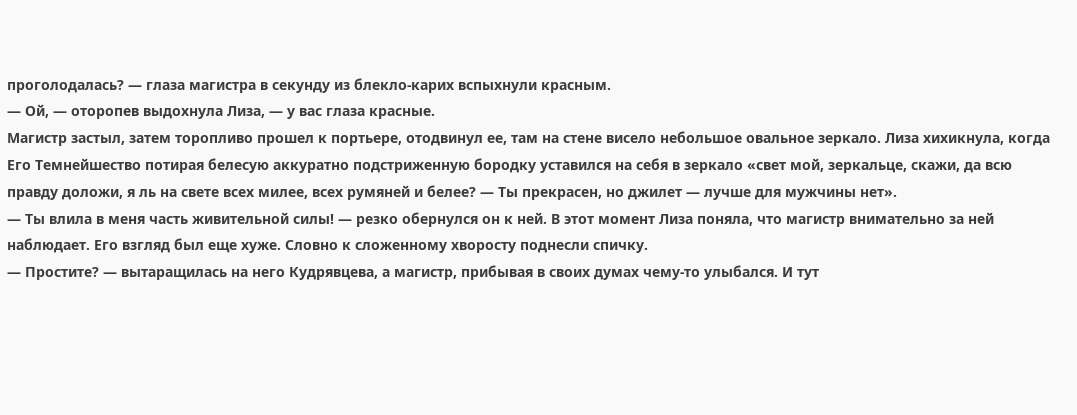проголодалась? — глаза магистра в секунду из блекло-карих вспыхнули красным.
— Ой, — оторопев выдохнула Лиза, — у вас глаза красные.
Магистр застыл, затем торопливо прошел к портьере, отодвинул ее, там на стене висело небольшое овальное зеркало. Лиза хихикнула, когда Его Темнейшество потирая белесую аккуратно подстриженную бородку уставился на себя в зеркало «свет мой, зеркальце, скажи, да всю правду доложи, я ль на свете всех милее, всех румяней и белее? — Ты прекрасен, но джилет — лучше для мужчины нет».
— Ты влила в меня часть живительной силы! — резко обернулся он к ней. В этот момент Лиза поняла, что магистр внимательно за ней наблюдает. Его взгляд был еще хуже. Словно к сложенному хворосту поднесли спичку.
— Простите? — вытаращилась на него Кудрявцева, а магистр, прибывая в своих думах чему-то улыбался. И тут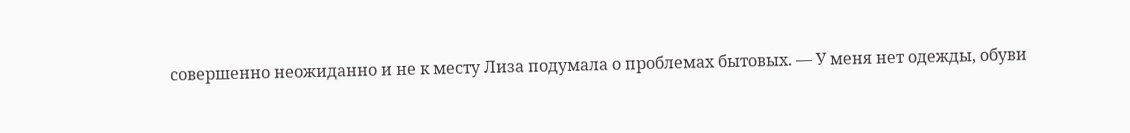совершенно неожиданно и не к месту Лиза подумала о проблемах бытовых. — У меня нет одежды, обуви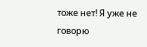тоже нет! Я уже не говорю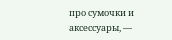про сумочки и аксессуары, —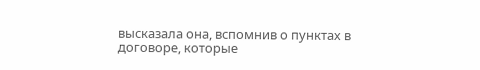высказала она, вспомнив о пунктах в договоре, которые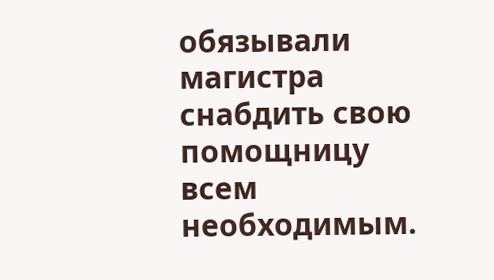обязывали магистра снабдить свою помощницу всем необходимым.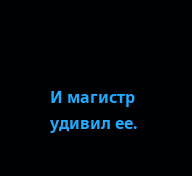И магистр удивил ее.